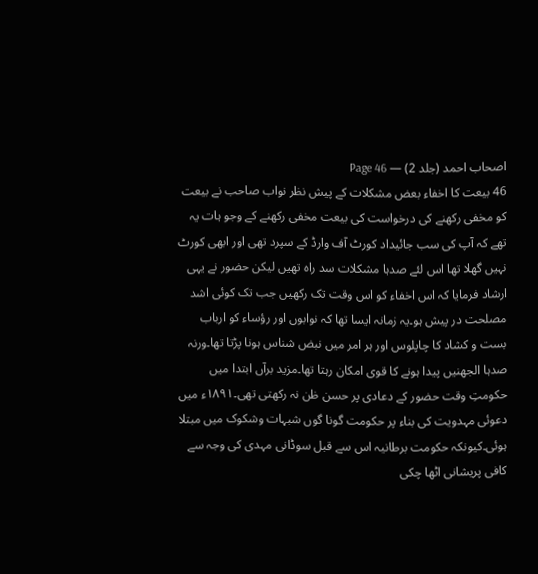اصحاب احمد (جلد 2) — Page 46
46 بیعت کا اخفاء بعض مشکلات کے پیش نظر نواب صاحب نے بیعت کو مخفی رکھنے کی درخواست کی بیعت مخفی رکھنے کے وجو ہات یہ تھے کہ آپ کی سب جائیداد کورٹ آف وارڈ کے سپرد تھی اور ابھی کورٹ نہیں گھلا تھا اس لئے صدہا مشکلات سد راہ تھیں لیکن حضور نے یہی ارشاد فرمایا کہ اس اخفاء کو اس وقت تک رکھیں جب تک کوئی اشد مصلحت در پیش ہو۔یہ زمانہ ایسا تھا کہ نوابوں اور رؤساء کو ارباب بست و کشاد کا چاپلوس اور ہر امر میں نبض شناس ہونا پڑتا تھا۔ورنہ صدہا الجھنیں پیدا ہونے کا قوی امکان رہتا تھا۔مزید برآں ابتدا میں حکومتِ وقت حضور کے دعادی پر حسن ظن نہ رکھتی تھی۔۱۸۹۱ء میں دعوئی مہدویت کی بناء پر حکومت گونا گوں شبہات وشکوک میں مبتلا ہوئی۔کیونکہ حکومت برطانیہ اس سے قبل سوڈانی مہدی کی وجہ سے کافی پریشانی اٹھا چکی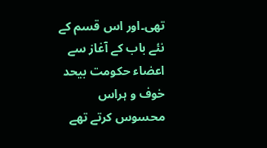تھی۔اور اس قسم کے نئے باب کے آغاز سے اعضاء حکومت بیحد خوف و ہراس محسوس کرتے تھے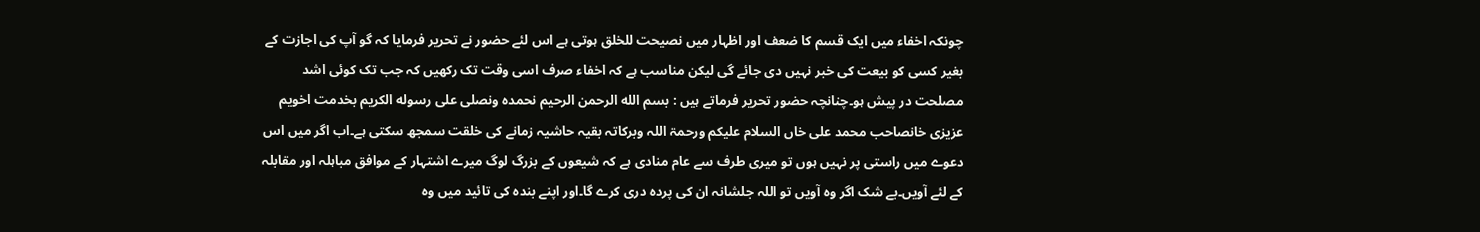چونکہ اخفاء میں ایک قسم کا ضعف اور اظہار میں نصیحت للخلق ہوتی ہے اس لئے حضور نے تحریر فرمایا کہ گو آپ کی اجازت کے بغیر کسی کو بیعت کی خبر نہیں دی جائے گی لیکن مناسب ہے کہ اخفاء صرف اسی وقت تک رکھیں کہ جب تک کوئی اشد مصلحت در پیش ہو۔چنانچہ حضور تحریر فرماتے ہیں : بسم الله الرحمن الرحيم نحمده ونصلى على رسوله الكريم بخدمت اخویم عزیزی خانصاحب محمد علی خاں السلام علیکم ورحمۃ اللہ وبرکاتہ بقیہ حاشیہ زمانے کی خلقت سمجھ سکتی ہے۔اب اگر میں اس دعوے میں راستی پر نہیں ہوں تو میری طرف سے عام منادی ہے کہ شیعوں کے بزرگ لوگ میرے اشتہار کے موافق مباہلہ اور مقابلہ کے لئے آویں۔بے شک اگر وہ آویں تو اللہ جلشانہ ان کی پردہ دری کرے گا۔اور اپنے بندہ کی تائید میں وہ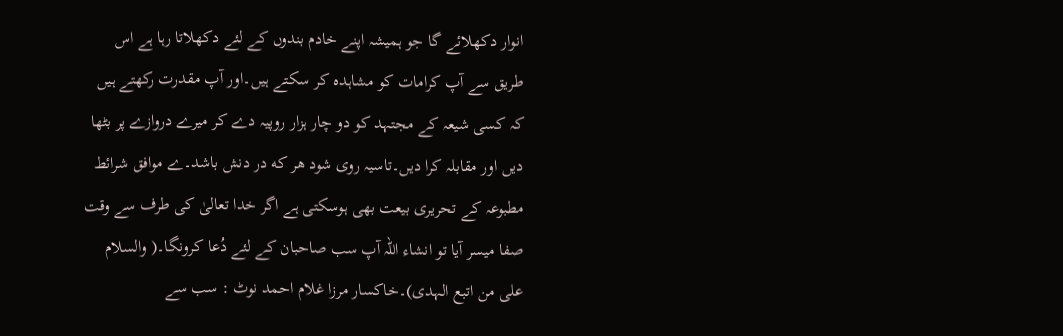انوار دکھلائے گا جو ہمیشہ اپنے خادم بندوں کے لئے دکھلاتا رہا ہے اس طریق سے آپ کرامات کو مشاہدہ کر سکتے ہیں۔اور آپ مقدرت رکھتے ہیں کہ کسی شیعہ کے مجتہد کو دو چار ہزار روپیہ دے کر میرے دروازے پر بٹھا دیں اور مقابلہ کرا دیں۔تاسیہ روی شود هر که در دنش باشد۔ے موافق شرائط مطبوعہ کے تحریری بیعت بھی ہوسکتی ہے اگر خدا تعالیٰ کی طرف سے وقت صفا میسر آیا تو انشاء اللہ آپ سب صاحبان کے لئے دُعا کرونگا۔( والسلام علی من اتبع الہدی)۔خاکسار مرزا غلام احمد نوٹ : سب سے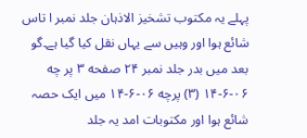پہلے یہ مکتوب تشخیز الاذہان جلد نمبر ا تاس شائع ہوا اور وہیں سے یہاں نقل کیا گیا ہے۔گو بعد میں بدر جلد نمبر ۲۴ صفحه ۳ پر چه ۰۶-۶-۱۴ (۳) پرچه ۰۶-۶-۱۴ میں ایک حصہ شائع ہوا اور مکتوبات امد یہ جلد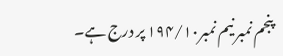پنجم نمبر نیم نمبر۱۹۴/۱۰ پر درج ہے۔